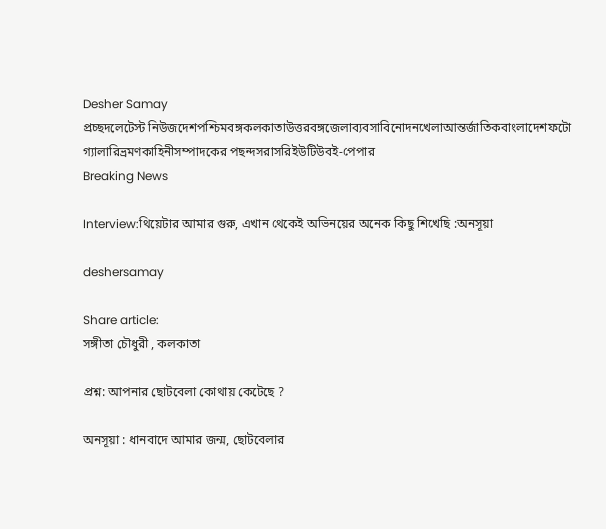Desher Samay
প্রচ্ছদলেটেস্ট নিউজদেশপশ্চিমবঙ্গকলকাতাউত্তরবঙ্গজেলাব্যবসাবিনোদনখেলাআন্তর্জাতিকবাংলাদেশফটো গ্যালারিভ্রমণকাহিনীসম্পাদকের পছন্দসরাসরিইউটিউবই-পেপার
Breaking News

Interview:থিয়েটার আমার গুরু, এখান থেকেই অভিনয়ের অনেক কিছু শিখেছি :অনসূয়া

deshersamay

Share article:
সঙ্গীতা চৌধুরী , কলকাতা

প্রশ্ন: আপনার ছোটবেলা কোথায় কেটেছে ?

অনসূয়া : ধানবাদে আমার জন্ম, ছোটবেলার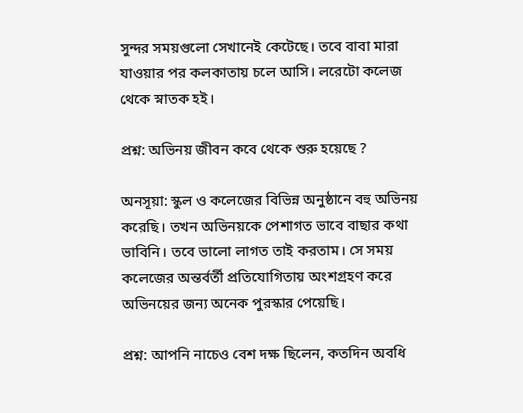সুন্দর সময়গুলো সেখানেই কেটেছে। তবে বাবা মারা যাওয়ার পর কলকাতায় চলে আসি। লরেটো কলেজ থেকে স্নাতক হই।

প্রশ্ন: অভিনয় জীবন কবে থেকে শুরু হয়েছে ?

অনসূয়া: স্কুল ও কলেজের বিভিন্ন অনুষ্ঠানে বহু অভিনয় করেছি। তখন অভিনয়কে পেশাগত ভাবে বাছার কথা ভাবিনি। তবে ভালো লাগত তাই করতাম। সে সময় কলেজের অন্তর্বর্তী প্রতিযোগিতায় অংশগ্রহণ করে অভিনয়ের জন্য অনেক পুরস্কার পেয়েছি।

প্রশ্ন: আপনি নাচেও বেশ দক্ষ ছিলেন, কতদিন অবধি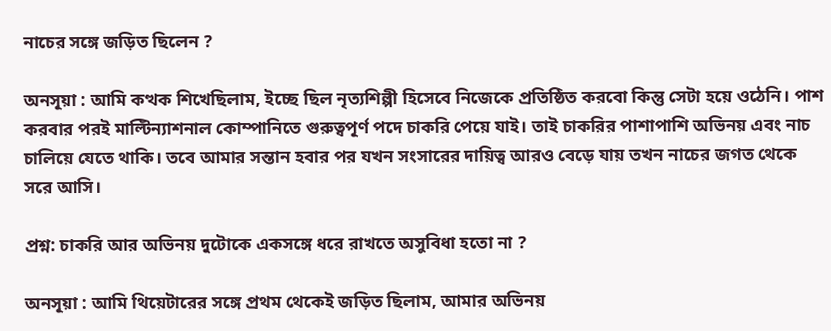নাচের সঙ্গে জড়িত ছিলেন ?

অনসূয়া : আমি কত্থক শিখেছিলাম, ইচ্ছে ছিল নৃত্যশিল্পী হিসেবে নিজেকে প্রতিষ্ঠিত করবো কিন্তু সেটা হয়ে ওঠেনি। পাশ করবার পরই মাল্টিন্যাশনাল কোম্পানিতে গুরুত্বপূর্ণ পদে চাকরি পেয়ে যাই। তাই চাকরির পাশাপাশি অভিনয় এবং নাচ চালিয়ে যেতে থাকি। তবে আমার সন্তান হবার পর যখন সংসারের দায়িত্ব আরও বেড়ে যায় তখন নাচের জগত থেকে সরে আসি।

প্রশ্ন: চাকরি আর অভিনয় দুটোকে একসঙ্গে ধরে রাখতে অসুবিধা হতো না ?

অনসূয়া : আমি থিয়েটারের সঙ্গে প্রথম থেকেই জড়িত ছিলাম, আমার অভিনয়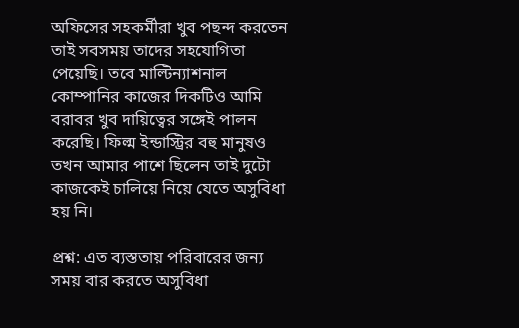অফিসের সহকর্মীরা খুব পছন্দ করতেন তাই সবসময় তাদের সহযোগিতা পেয়েছি। তবে মাল্টিন্যাশনাল কোম্পানির কাজের দিকটিও আমি বরাবর খুব দায়িত্বের সঙ্গেই পালন করেছি। ফিল্ম ইন্ডাস্ট্রির বহু মানুষও তখন আমার পাশে ছিলেন তাই দুটো কাজকেই চালিয়ে নিয়ে যেতে অসুবিধা হয় নি।

প্রশ্ন: এত ব্যস্ততায় পরিবারের জন্য সময় বার করতে অসুবিধা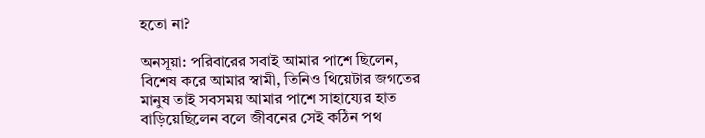হতো না?

অনসূয়া: পরিবারের সবাই আমার পাশে ছিলেন, বিশেষ করে আমার স্বামী, তিনিও থিয়েটার জগতের মানুষ তাই সবসময় আমার পাশে সাহায্যের হাত বাড়িয়েছিলেন বলে জীবনের সেই কঠিন পথ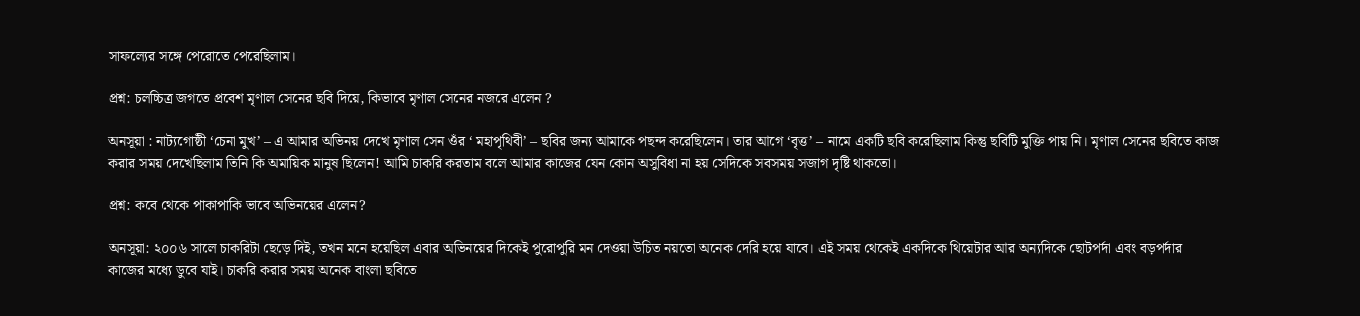সাফল্যের সঙ্গে পেরোতে পেরেছিলাম।

প্রশ্ন: চলচ্চিত্র জগতে প্রবেশ মৃণাল সেনের ছবি দিয়ে, কিভাবে মৃণাল সেনের নজরে এলেন ?

অনসূয়া : নাট্যগোষ্ঠী ‘চেনা মুখ’ – এ আমার অভিনয় দেখে মৃণাল সেন ওঁর ‘ মহাপৃথিবী’ – ছবির জন্য আমাকে পছন্দ করেছিলেন। তার আগে ‘বৃত্ত’ – নামে একটি ছবি করেছিলাম কিন্তু ছবিটি মুক্তি পায় নি। মৃণাল সেনের ছবিতে কাজ করার সময় দেখেছিলাম তিনি কি অমায়িক মানুষ ছিলেন! আমি চাকরি করতাম বলে আমার কাজের যেন কোন অসুবিধা না হয় সেদিকে সবসময় সজাগ দৃষ্টি থাকতো।

প্রশ্ন: কবে থেকে পাকাপাকি ভাবে অভিনয়ের এলেন?

অনসূয়া: ২০০৬ সালে চাকরিটা ছেড়ে দিই, তখন মনে হয়েছিল এবার অভিনয়ের দিকেই পুরোপুরি মন দেওয়া উচিত নয়তো অনেক দেরি হয়ে যাবে। এই সময় থেকেই একদিকে থিয়েটার আর অন্যদিকে ছোটপর্দা এবং বড়পর্দার কাজের মধ্যে ডুবে যাই। চাকরি করার সময় অনেক বাংলা ছবিতে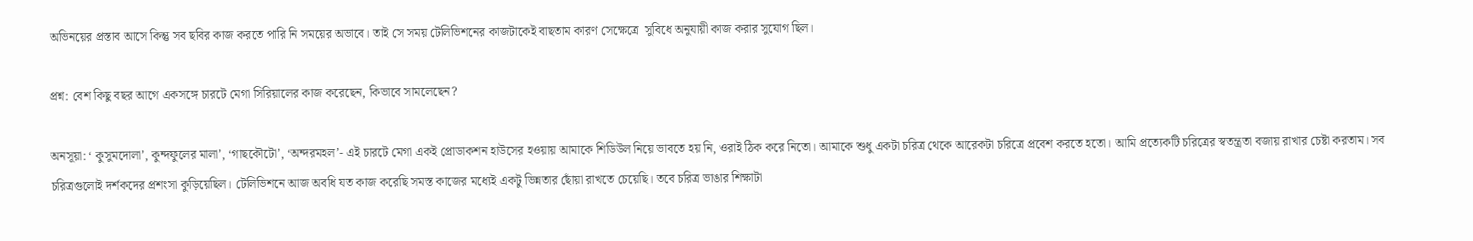অভিনয়ের প্রস্তাব আসে কিন্তু সব ছবির কাজ করতে পারি নি সময়ের অভাবে। তাই সে সময় টেলিভিশনের কাজটাকেই বাছতাম কারণ সেক্ষেত্রে  সুবিধে অনুযায়ী কাজ করার সুযোগ ছিল।

প্রশ্ন: বেশ কিছু বছর আগে একসঙ্গে চারটে মেগা সিরিয়ালের কাজ করেছেন, কিভাবে সামলেছেন?

অনসূয়া: ‘ কুসুমদোলা’, কুন্দফুলের মালা’, ‘গাছকৌটো’, ‘অন্দরমহল’- এই চারটে মেগা একই প্রোডাকশন হাউসের হওয়ায় আমাকে শিডিউল নিয়ে ভাবতে হয় নি, ওরাই ঠিক করে নিতো। আমাকে শুধু একটা চরিত্র থেকে আরেকটা চরিত্রে প্রবেশ করতে হতো। আমি প্রত্যেকটি চরিত্রের স্বতন্ত্রতা বজায় রাখার চেষ্টা করতাম। সব চরিত্রগুলোই দর্শকদের প্রশংসা কুড়িয়েছিল। টেলিভিশনে আজ অবধি যত কাজ করেছি সমস্ত কাজের মধ্যেই একটু ভিন্নতার ছোঁয়া রাখতে চেয়েছি। তবে চরিত্র ভাঙার শিক্ষাটা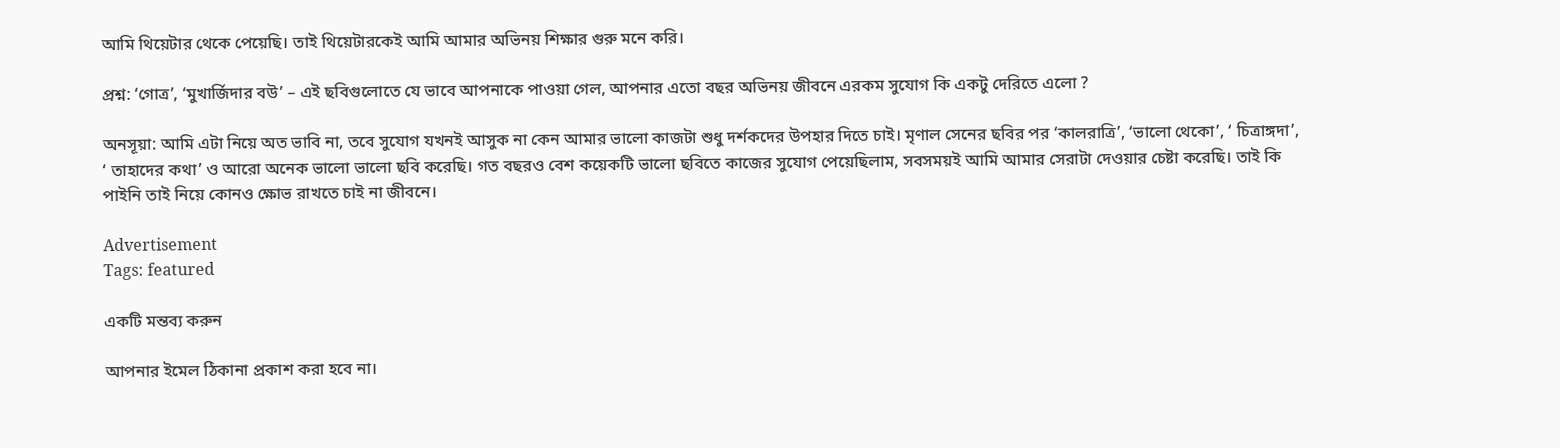আমি থিয়েটার থেকে পেয়েছি। তাই থিয়েটারকেই আমি আমার অভিনয় শিক্ষার গুরু মনে করি।

প্রশ্ন: ‘গোত্র’, ‘মুখার্জিদার বউ’ – এই ছবিগুলোতে যে ভাবে আপনাকে পাওয়া গেল, আপনার এতো বছর অভিনয় জীবনে এরকম সুযোগ কি একটু দেরিতে এলো ?

অনসূয়া: আমি এটা নিয়ে অত ভাবি না, তবে সুযোগ যখনই আসুক না কেন আমার ভালো কাজটা শুধু দর্শকদের উপহার দিতে চাই। মৃণাল সেনের ছবির পর ‘কালরাত্রি’, ‘ভালো থেকো’, ‘ চিত্রাঙ্গদা’, ‘ তাহাদের কথা’ ও আরো অনেক ভালো ভালো ছবি করেছি। গত বছরও বেশ কয়েকটি ভালো ছবিতে কাজের সুযোগ পেয়েছিলাম, সবসময়ই আমি আমার সেরাটা দেওয়ার চেষ্টা করেছি। তাই কি পাইনি তাই নিয়ে কোনও ক্ষোভ রাখতে চাই না জীবনে।

Advertisement
Tags: featured

একটি মন্তব্য করুন

আপনার ইমেল ঠিকানা প্রকাশ করা হবে না।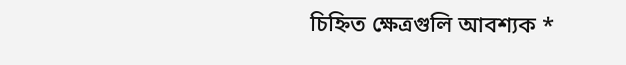চিহ্নিত ক্ষেত্রগুলি আবশ্যক *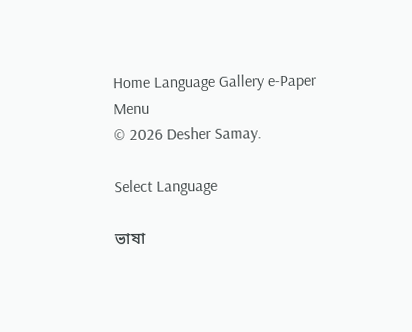Home Language Gallery e-Paper
Menu
© 2026 Desher Samay.

Select Language

ভাষা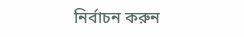নির্বাচন করুন